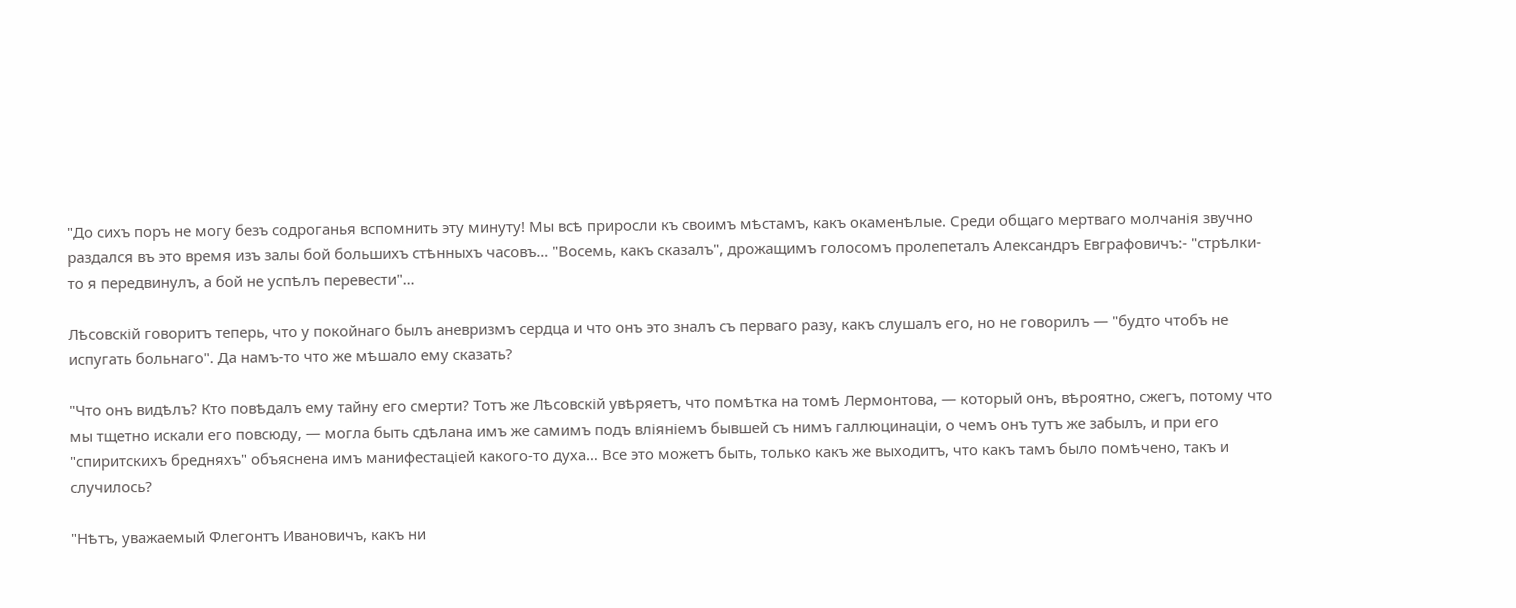"До сихъ поръ не могу безъ содроганья вспомнить эту минуту! Мы всѣ приросли къ своимъ мѣстамъ, какъ окаменѣлые. Среди общаго мертваго молчанія звучно раздался въ это время изъ залы бой большихъ стѣнныхъ часовъ… "Восемь, какъ сказалъ", дрожащимъ голосомъ пролепеталъ Александръ Евграфовичъ:- "стрѣлки-то я передвинулъ, а бой не успѣлъ перевести"…

Лѣсовскій говоритъ теперь, что у покойнаго былъ аневризмъ сердца и что онъ это зналъ съ перваго разу, какъ слушалъ его, но не говорилъ — "будто чтобъ не испугать больнаго". Да намъ-то что же мѣшало ему сказать?

"Что онъ видѣлъ? Кто повѣдалъ ему тайну его смерти? Тотъ же Лѣсовскій увѣряетъ, что помѣтка на томѣ Лермонтова, — который онъ, вѣроятно, сжегъ, потому что мы тщетно искали его повсюду, — могла быть сдѣлана имъ же самимъ подъ вліяніемъ бывшей съ нимъ галлюцинаціи, о чемъ онъ тутъ же забылъ, и при его "спиритскихъ бредняхъ" объяснена имъ манифестаціей какого-то духа… Все это можетъ быть, только какъ же выходитъ, что какъ тамъ было помѣчено, такъ и случилось?

"Нѣтъ, уважаемый Флегонтъ Ивановичъ, какъ ни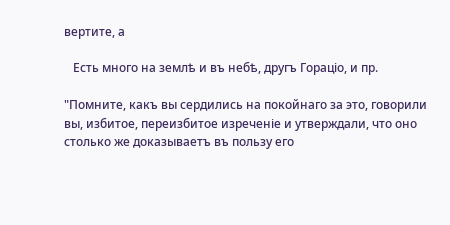вертите, а

   Есть много на землѣ и въ небѣ, другъ Гораціо, и пр.

"Помните, какъ вы сердились на покойнаго за это, говорили вы, избитое, переизбитое изреченіе и утверждали, что оно столько же доказываетъ въ пользу его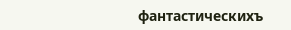фантастическихъ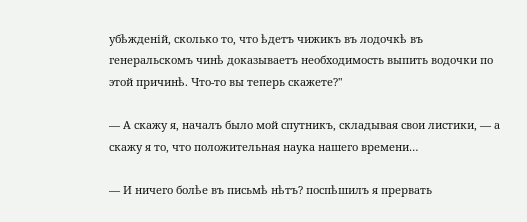убѣжденій, сколько то, что ѣдетъ чижикъ въ лодочкѣ въ генеральскомъ чинѣ доказываетъ необходимость выпить водочки по этой причинѣ. Что-то вы теперь скажете?"

— А скажу я, началъ было мой спутникъ, складывая свои листики, — а скажу я то, что положительная наука нашего времени…

— И ничего болѣе въ письмѣ нѣтъ? поспѣшилъ я прервать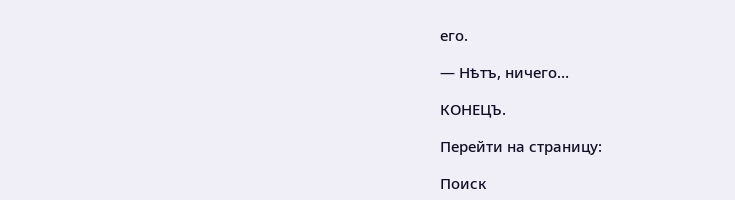его.

— Нѣтъ, ничего…

КОНЕЦЪ.

Перейти на страницу:

Поиск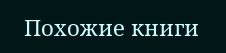Похожие книги